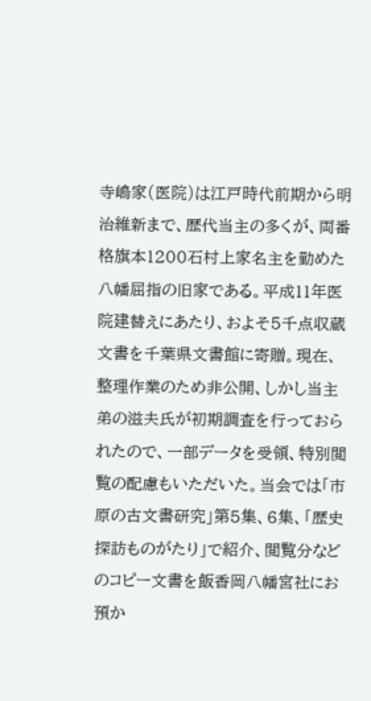寺嶋家(医院)は江戸時代前期から明治維新まで、歴代当主の多くが、両番格旗本1200石村上家名主を勤めた八幡屈指の旧家である。平成11年医院建替えにあたり、およそ5千点収蔵文書を千葉県文書館に寄贈。現在、整理作業のため非公開、しかし当主弟の滋夫氏が初期調査を行っておられたので、一部データを受領、特別閲覧の配慮もいただいた。当会では「市原の古文書研究」第5集、6集、「歴史探訪ものがたり」で紹介、閲覧分などのコピー文書を飯香岡八幡宮社にお預か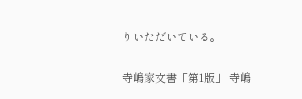りいただいている。

寺嶋家文書「第1版」 寺嶋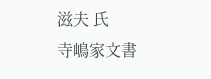滋夫 氏
寺嶋家文書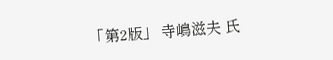「第2版」 寺嶋滋夫 氏